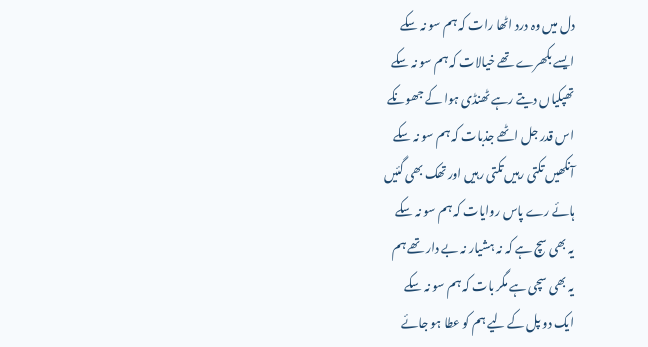دل میں وہ درد اٹھا رات کہ ہم سو نہ سکے
ایسے بکھرے تھے خیالات کہ ہم سو نہ سکے
تھپکیاں دیتے رہے ٹھنڈی ہوا کے جھونکے
اس قدر جل اٹھے جذبات کہ ہم سو نہ سکے
آنکھیں تکتی رہیں تکتی رہیں اور تھک بھی گئیں
ہائے رے پاس روایات کہ ہم سو نہ سکے
یہ بھی سچ ہے کہ نہ ہشیار نہ بے دار تھے ہم
یہ بھی سچی ہے مگر بات کہ ہم سو نہ سکے
ایک دو پل کے لیے ہم کو عطا ہو جائے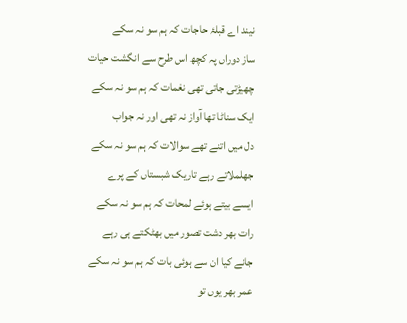نیند اے قبلۂ حاجات کہ ہم سو نہ سکے
ساز دوراں پہ کچھ اس طرح سے انگشت حیات
چھیڑتی جاتی تھی نغمات کہ ہم سو نہ سکے
ایک سناٹا تھا آواز نہ تھی اور نہ جواب
دل میں اتنے تھے سوالات کہ ہم سو نہ سکے
جھلملاتے رہے تاریک شبستاں کے پرے
ایسے بیتے ہوئے لمحات کہ ہم سو نہ سکے
رات بھر دشت تصور میں بھٹکتے ہی رہے
جانے کیا ان سے ہوئی بات کہ ہم سو نہ سکے
عمر بھر یوں تو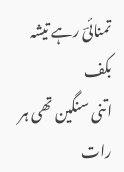تمنائیؔ رہے تیشہ بکف
اتنی سنگین تھی ہر رات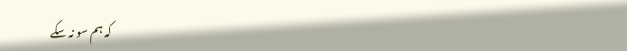کہ ہم سو نہ سکے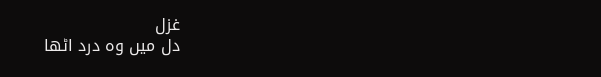غزل
دل میں وہ درد اٹھا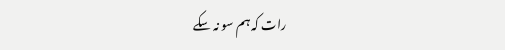رات کہ ہم سو نہ سکے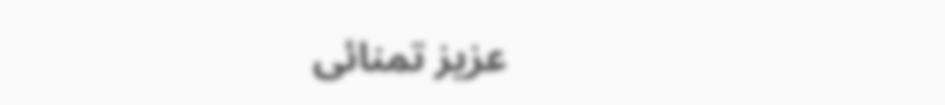عزیز تمنائی